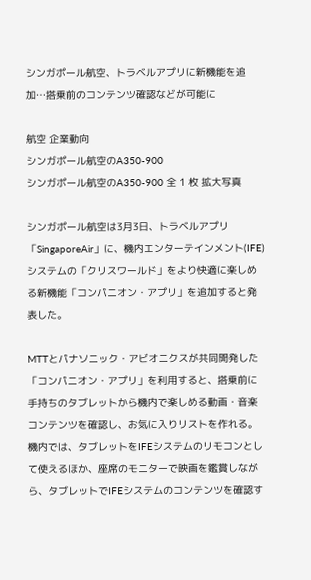シンガポール航空、トラベルアプリに新機能を追加…搭乗前のコンテンツ確認などが可能に

航空 企業動向
シンガポール航空のA350-900
シンガポール航空のA350-900 全 1 枚 拡大写真

シンガポール航空は3月3日、トラベルアプリ「SingaporeAir」に、機内エンターテインメント(IFE)システムの「クリスワールド」をより快適に楽しめる新機能「コンパニオン・アプリ」を追加すると発表した。

MTTとパナソニック・アビオニクスが共同開発した「コンパニオン・アプリ」を利用すると、搭乗前に手持ちのタブレットから機内で楽しめる動画・音楽コンテンツを確認し、お気に入りリストを作れる。機内では、タブレットをIFEシステムのリモコンとして使えるほか、座席のモニターで映画を鑑賞しながら、タブレットでIFEシステムのコンテンツを確認す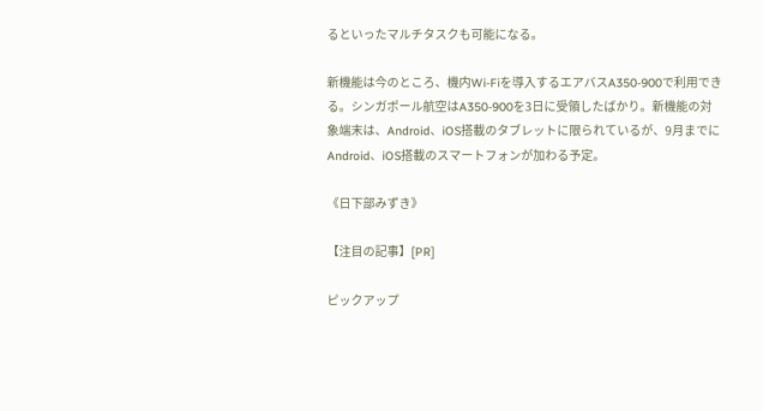るといったマルチタスクも可能になる。

新機能は今のところ、機内Wi-Fiを導入するエアバスA350-900で利用できる。シンガポール航空はA350-900を3日に受領したばかり。新機能の対象端末は、Android、iOS搭載のタブレットに限られているが、9月までにAndroid、iOS搭載のスマートフォンが加わる予定。

《日下部みずき》

【注目の記事】[PR]

ピックアップ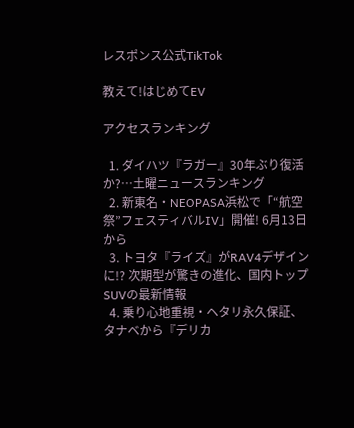レスポンス公式TikTok

教えて!はじめてEV

アクセスランキング

  1. ダイハツ『ラガー』30年ぶり復活か?…土曜ニュースランキング
  2. 新東名・NEOPASA浜松で「“航空祭”フェスティバルIV」開催! 6月13日から
  3. トヨタ『ライズ』がRAV4デザインに!? 次期型が驚きの進化、国内トップSUVの最新情報
  4. 乗り心地重視・ヘタリ永久保証、タナベから『デリカ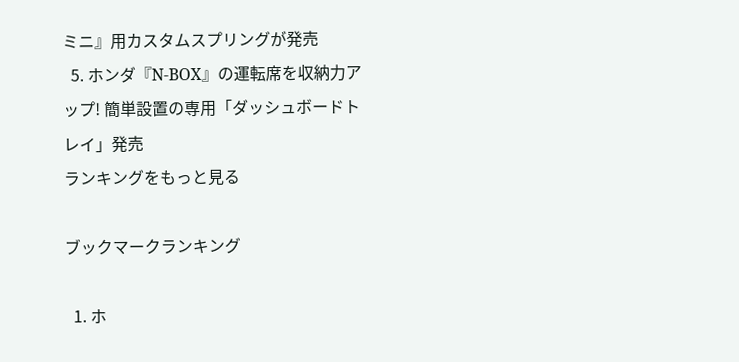ミニ』用カスタムスプリングが発売
  5. ホンダ『N-BOX』の運転席を収納力アップ! 簡単設置の専用「ダッシュボードトレイ」発売
ランキングをもっと見る

ブックマークランキング

  1. ホ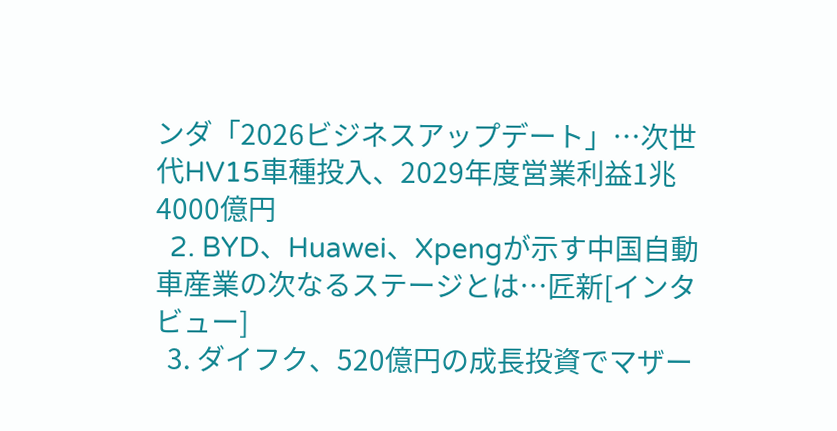ンダ「2026ビジネスアップデート」…次世代HV15車種投入、2029年度営業利益1兆4000億円
  2. BYD、Huawei、Xpengが示す中国自動車産業の次なるステージとは…匠新[インタビュー]
  3. ダイフク、520億円の成長投資でマザー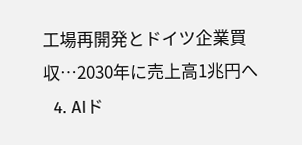工場再開発とドイツ企業買収…2030年に売上高1兆円へ
  4. AIド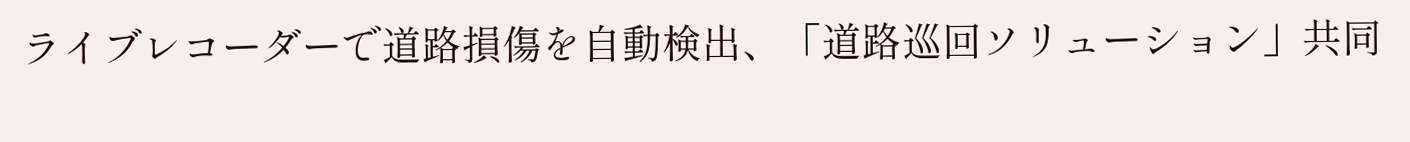ライブレコーダーで道路損傷を自動検出、「道路巡回ソリューション」共同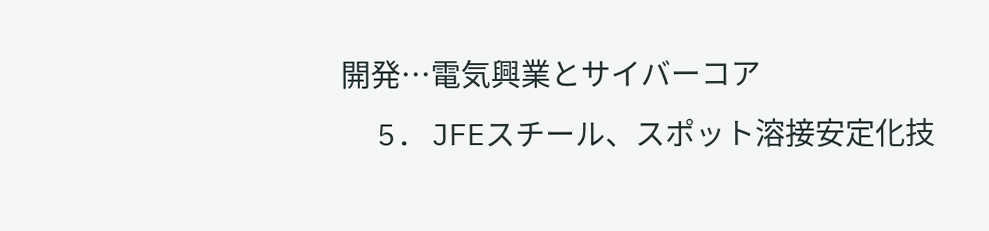開発…電気興業とサイバーコア
  5. JFEスチール、スポット溶接安定化技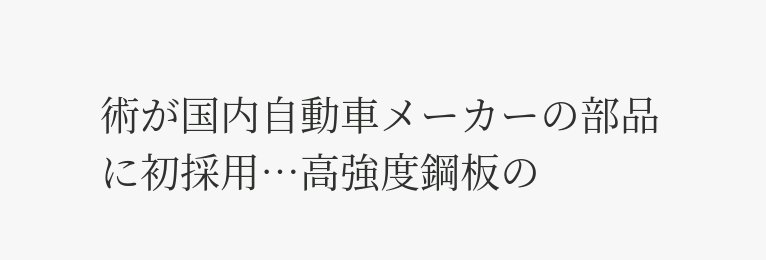術が国内自動車メーカーの部品に初採用…高強度鋼板の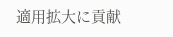適用拡大に貢献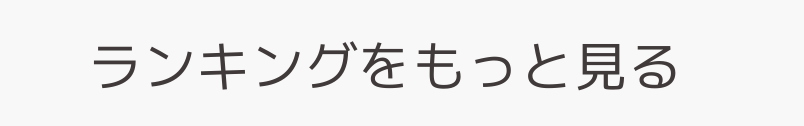ランキングをもっと見る